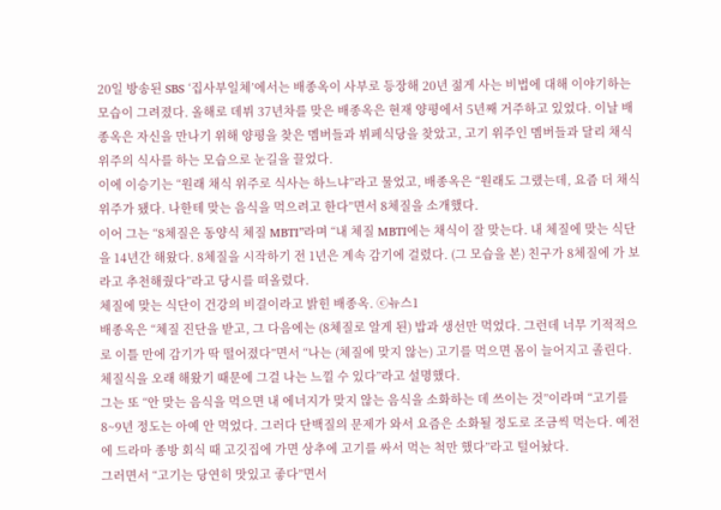20일 방송된 SBS ‘집사부일체’에서는 배종옥이 사부로 등장해 20년 젊게 사는 비법에 대해 이야기하는 모습이 그려졌다. 올해로 데뷔 37년차를 맞은 배종옥은 현재 양평에서 5년째 거주하고 있었다. 이날 배종옥은 자신을 만나기 위해 양평을 찾은 멤버들과 뷔페식당을 찾았고, 고기 위주인 멤버들과 달리 채식 위주의 식사를 하는 모습으로 눈길을 끌었다.
이에 이승기는 “원래 채식 위주로 식사는 하느냐”라고 물었고, 배종옥은 “원래도 그랬는데, 요즘 더 채식 위주가 됐다. 나한테 맞는 음식을 먹으려고 한다”면서 8체질을 소개했다.
이어 그는 “8체질은 동양식 체질 MBTI”라며 “내 체질 MBTI에는 채식이 잘 맞는다. 내 체질에 맞는 식단을 14년간 해왔다. 8체질을 시작하기 전 1년은 계속 감기에 걸렸다. (그 모습을 본) 친구가 8체질에 가 보라고 추천해줬다”라고 당시를 떠올렸다.
체질에 맞는 식단이 건강의 비결이라고 밝힌 배종옥. ⓒ뉴스1
배종옥은 “체질 진단을 받고, 그 다음에는 (8체질로 알게 된) 밥과 생선만 먹었다. 그런데 너무 기적적으로 이틀 만에 감기가 딱 떨어졌다”면서 “나는 (체질에 맞지 않는) 고기를 먹으면 몸이 늘어지고 졸린다. 체질식을 오래 해왔기 때문에 그걸 나는 느낄 수 있다”라고 설명했다.
그는 또 “안 맞는 음식을 먹으면 내 에너지가 맞지 않는 음식을 소화하는 데 쓰이는 것”이라며 “고기를 8~9년 정도는 아예 안 먹었다. 그러다 단백질의 문제가 와서 요즘은 소화될 정도로 조금씩 먹는다. 예전에 드라마 종방 회식 때 고깃집에 가면 상추에 고기를 싸서 먹는 척만 했다”라고 털어놨다.
그러면서 “고기는 당연히 맛있고 좋다”면서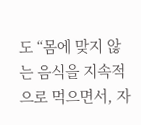도 “몸에 맞지 않는 음식을 지속적으로 먹으면서, 자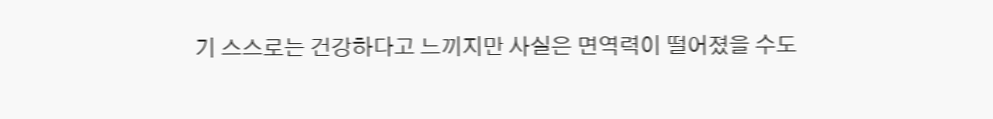기 스스로는 건강하다고 느끼지만 사실은 면역력이 떨어졌을 수도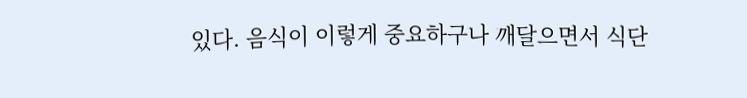있다. 음식이 이렇게 중요하구나 깨달으면서 식단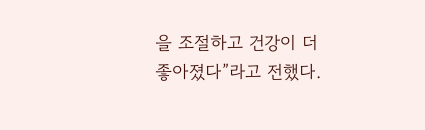을 조절하고 건강이 더 좋아졌다”라고 전했다.